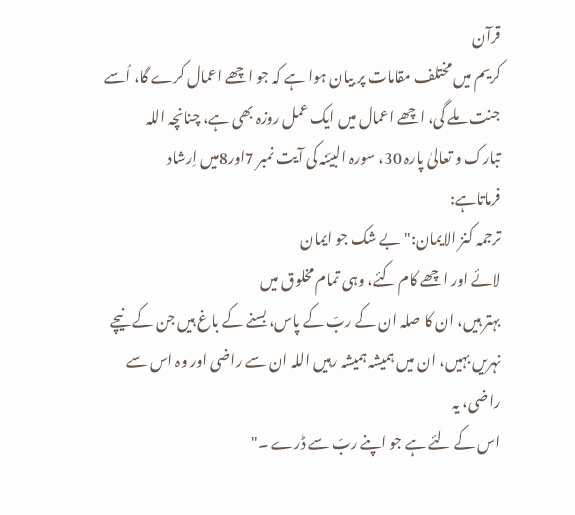قرآن
کریم میں مختلف مقامات پر بیان ہوا ہے کہ جو اچھے اعمال کرے گا، اُسے جنت ملے گی، اچھے اعمال میں ایک عمل روزہ بھی ہے، چنانچہ اللہ
تبارک و تعالیٰ پارہ 30، سورہ البیّنہ کی آیت نمبر 7اور8میں اِرشاد
فرماتاہے:
ترجمہ کنز الایمان:"بے شک جو ایمان
لائے اور اچھے کام کئے، وہی تمام مخلوق میں
بہتر ہیں، ان کا صلہ ان کے ربّ کے پاس، بسنے کے باغ ہیں جن کے نیچے نہریں بہیں، ان میں ہمیشہ ہمیشہ رہیں اللہ ان سے راضی اور وہ اس سے راضی، یہ
اس کے لئے ہے جو اپنے ربّ سے ڈرے ۔"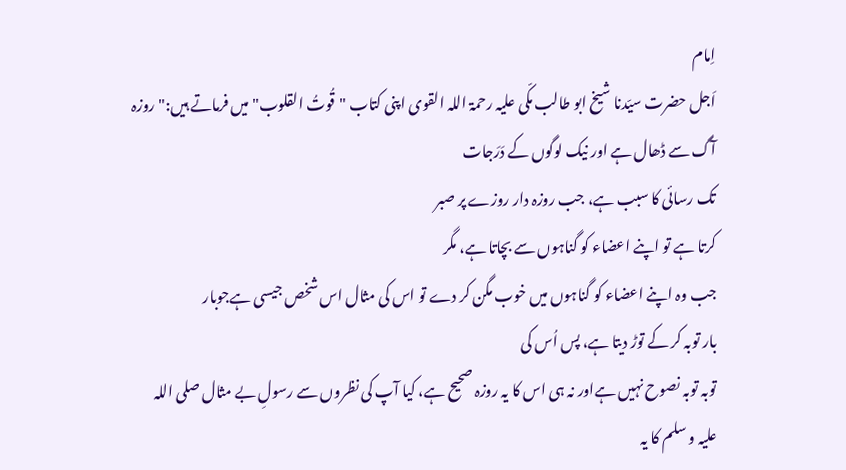اِمام
اَجل حضرت سیّدنا شیخ ابو طالب مکّی علیہ رحمۃ اللہ القوی اپنی کتاب "قُوتُ القلوب" میں فرماتے ہیں:"روزہ
آگ سے ڈھال ہے اور نیک لوگوں کے دَرَجات
تک رسائی کا سبب ہے، جب روزہ دار روزے پر صبر
کرتا ہے تو اپنے اعضاء کو گناہوں سے بچاتا ہے، مگر
جب وہ اپنے اعضاء کو گناہوں میں خوب مگن کر دے تو اس کی مثال اس شخص جیسی ہےجوبار
بار توبہ کر کے توڑ دیتا ہے، پس اُس کی
توبہ توبہ نصوح نہیں ہےاور نہ ہی اس کا یہ روزہ صحیح ہے، کیا آپ کی نظروں سے رسولِ بے مثال صلی اللہ علیہ و سلم کا یہ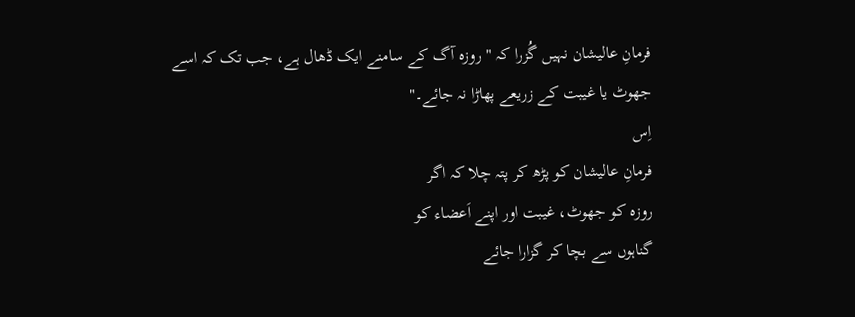فرمانِ عالیشان نہیں گُزرا کہ " روزہ آگ کے سامنے ایک ڈھال ہے، جب تک کہ اسے جھوٹ یا غیبت کے زریعے پھاڑا نہ جائے۔"
اِس
فرمانِ عالیشان کو پڑھ کر پتہ چلا کہ اگر
روزہ کو جھوٹ، غیبت اور اپنے اَعضاء کو
گناہوں سے بچا کر گزارا جائے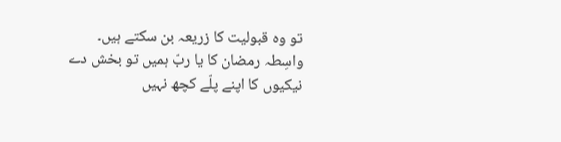تو وہ قبولیت کا زریعہ بن سکتے ہیں۔
واسِطہ رمضان کا یا ربّ ہمیں تو بخش دے
نیکیوں کا اپنے پلّے کچھ نہیں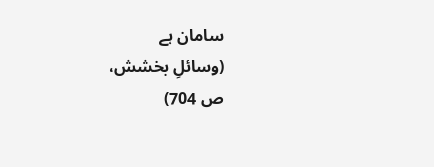سامان ہے
(وسائلِ بخشش،
ص 704)